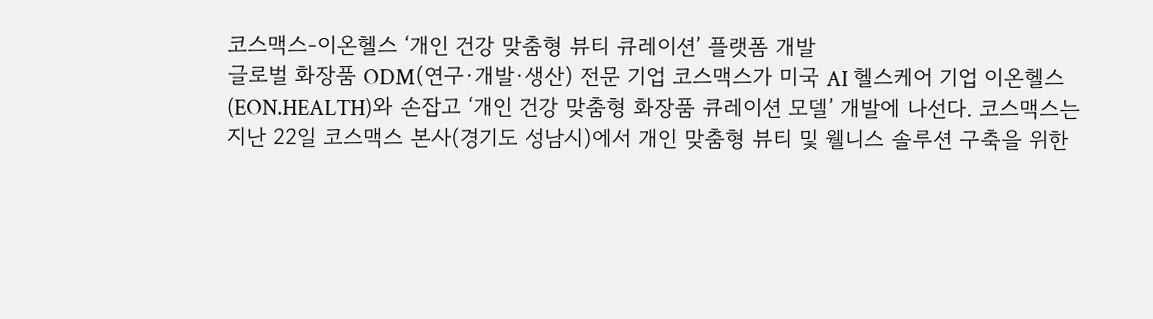코스맥스-이온헬스 ‘개인 건강 맞춤형 뷰티 큐레이션’ 플랫폼 개발
글로벌 화장품 ODM(연구·개발·생산) 전문 기업 코스맥스가 미국 AI 헬스케어 기업 이온헬스(EON.HEALTH)와 손잡고 ‘개인 건강 맞춤형 화장품 큐레이션 모델’ 개발에 나선다. 코스맥스는 지난 22일 코스맥스 본사(경기도 성남시)에서 개인 맞춤형 뷰티 및 웰니스 솔루션 구축을 위한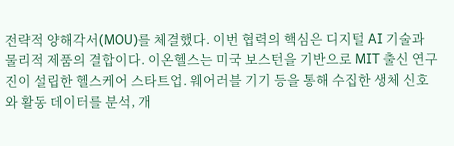전략적 양해각서(MOU)를 체결했다. 이번 협력의 핵심은 디지털 AI 기술과 물리적 제품의 결합이다. 이온헬스는 미국 보스턴을 기반으로 MIT 출신 연구진이 설립한 헬스케어 스타트업. 웨어러블 기기 등을 통해 수집한 생체 신호와 활동 데이터를 분석, 개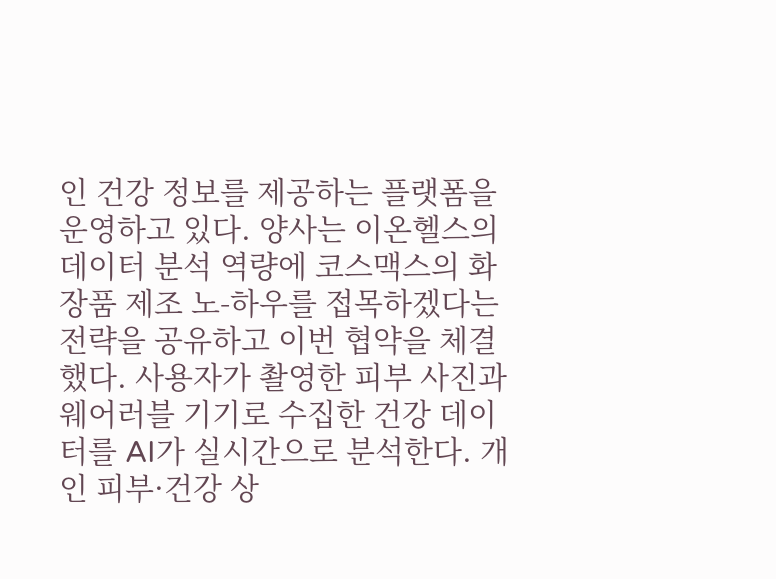인 건강 정보를 제공하는 플랫폼을 운영하고 있다. 양사는 이온헬스의 데이터 분석 역량에 코스맥스의 화장품 제조 노-하우를 접목하겠다는 전략을 공유하고 이번 협약을 체결했다. 사용자가 촬영한 피부 사진과 웨어러블 기기로 수집한 건강 데이터를 AI가 실시간으로 분석한다. 개인 피부·건강 상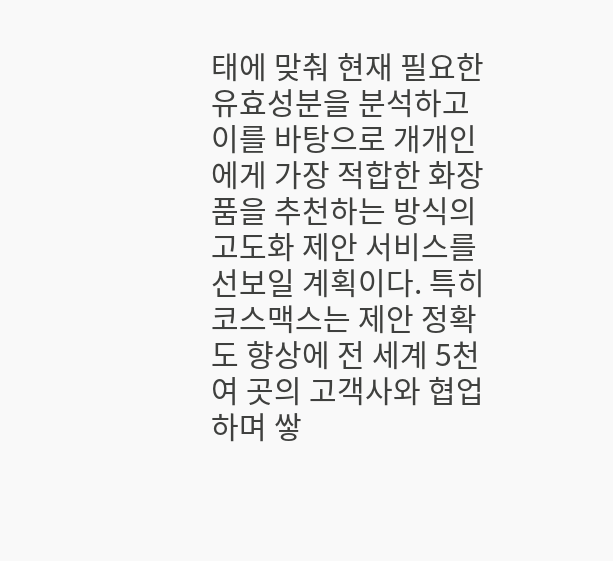태에 맞춰 현재 필요한 유효성분을 분석하고 이를 바탕으로 개개인에게 가장 적합한 화장품을 추천하는 방식의 고도화 제안 서비스를 선보일 계획이다. 특히 코스맥스는 제안 정확도 향상에 전 세계 5천 여 곳의 고객사와 협업하며 쌓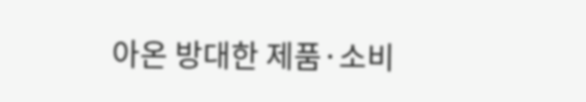아온 방대한 제품·소비